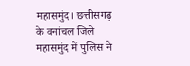महासमुंद। छत्तीसगढ़ के वनांचल जिले महासमुंद में पुलिस ने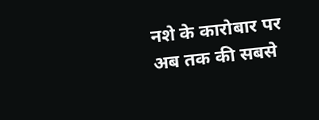नशे के कारोबार पर अब तक की सबसे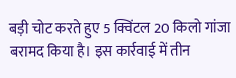बड़ी चोट करते हुए 5 क्विंटल 20 किलो गांजा बरामद किया है। इस कार्रवाई में तीन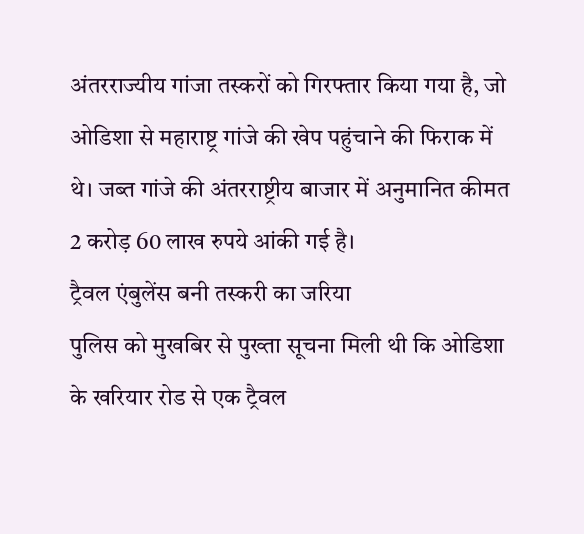अंतरराज्यीय गांजा तस्करों को गिरफ्तार किया गया है, जो ओडिशा से महाराष्ट्र गांजे की खेप पहुंचाने की फिराक में थे। जब्त गांजे की अंतरराष्ट्रीय बाजार में अनुमानित कीमत 2 करोड़ 60 लाख रुपये आंकी गई है।
ट्रैवल एंबुलेंस बनी तस्करी का जरिया
पुलिस को मुखबिर से पुख्ता सूचना मिली थी कि ओडिशा के खरियार रोड से एक ट्रैवल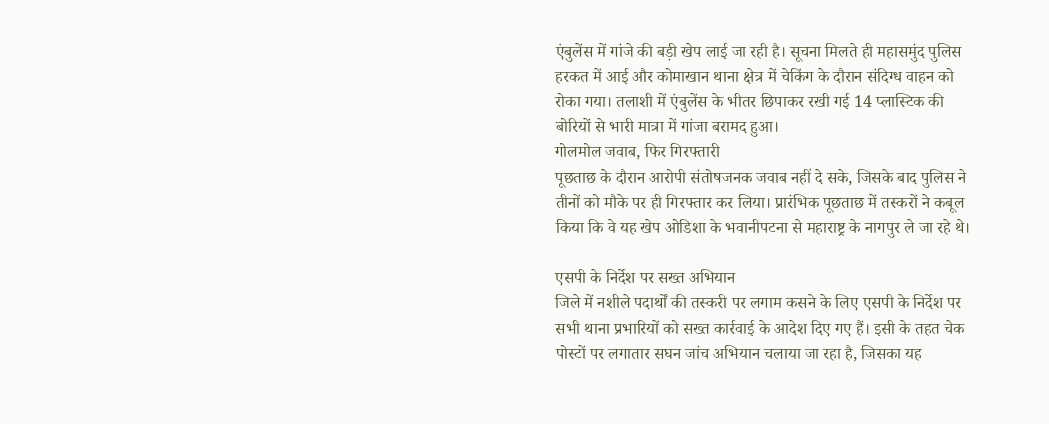एंबुलेंस में गांजे की बड़ी खेप लाई जा रही है। सूचना मिलते ही महासमुंद पुलिस हरकत में आई और कोमाखान थाना क्षेत्र में चेकिंग के दौरान संदिग्ध वाहन को रोका गया। तलाशी में एंबुलेंस के भीतर छिपाकर रखी गई 14 प्लास्टिक की बोरियों से भारी मात्रा में गांजा बरामद हुआ।
गोलमोल जवाब, फिर गिरफ्तारी
पूछताछ के दौरान आरोपी संतोषजनक जवाब नहीं दे सके, जिसके बाद पुलिस ने तीनों को मौके पर ही गिरफ्तार कर लिया। प्रारंभिक पूछताछ में तस्करों ने कबूल किया कि वे यह खेप ओडिशा के भवानीपटना से महाराष्ट्र के नागपुर ले जा रहे थे।

एसपी के निर्देश पर सख्त अभियान
जिले में नशीले पदार्थों की तस्करी पर लगाम कसने के लिए एसपी के निर्देश पर सभी थाना प्रभारियों को सख्त कार्रवाई के आदेश दिए गए हैं। इसी के तहत चेक पोस्टों पर लगातार सघन जांच अभियान चलाया जा रहा है, जिसका यह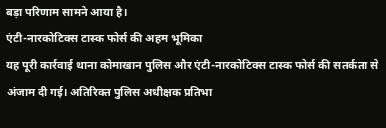बड़ा परिणाम सामने आया है।
एंटी-नारकोटिक्स टास्क फोर्स की अहम भूमिका
यह पूरी कार्रवाई थाना कोमाखान पुलिस और एंटी-नारकोटिक्स टास्क फोर्स की सतर्कता से अंजाम दी गई। अतिरिक्त पुलिस अधीक्षक प्रतिभा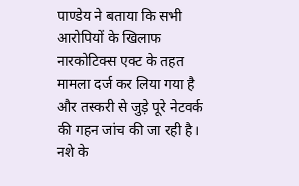पाण्डेय ने बताया कि सभी आरोपियों के खिलाफ नारकोटिक्स एक्ट के तहत मामला दर्ज कर लिया गया है और तस्करी से जुड़े पूरे नेटवर्क की गहन जांच की जा रही है।
नशे के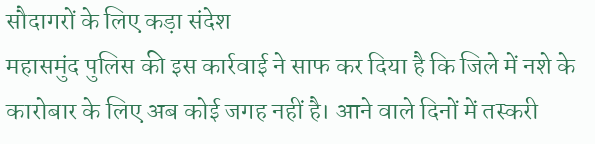सौदागरों के लिए कड़ा संदेश
महासमुंद पुलिस की इस कार्रवाई ने साफ कर दिया है कि जिले में नशे के कारोबार के लिए अब कोई जगह नहीं है। आने वाले दिनों में तस्करी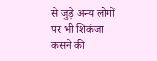से जुड़े अन्य लोगों पर भी शिकंजा कसने की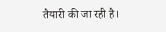तैयारी की जा रही है।